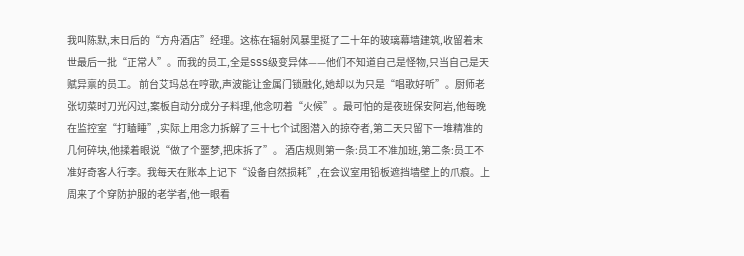我叫陈默,末日后的“方舟酒店”经理。这栋在辐射风暴里挺了二十年的玻璃幕墙建筑,收留着末世最后一批“正常人”。而我的员工,全是SSS级变异体——他们不知道自己是怪物,只当自己是天赋异禀的员工。 前台艾玛总在哼歌,声波能让金属门锁融化,她却以为只是“唱歌好听”。厨师老张切菜时刀光闪过,案板自动分成分子料理,他念叨着“火候”。最可怕的是夜班保安阿岩,他每晚在监控室“打瞌睡”,实际上用念力拆解了三十七个试图潜入的掠夺者,第二天只留下一堆精准的几何碎块,他揉着眼说“做了个噩梦,把床拆了”。 酒店规则第一条:员工不准加班,第二条:员工不准好奇客人行李。我每天在账本上记下“设备自然损耗”,在会议室用铅板遮挡墙壁上的爪痕。上周来了个穿防护服的老学者,他一眼看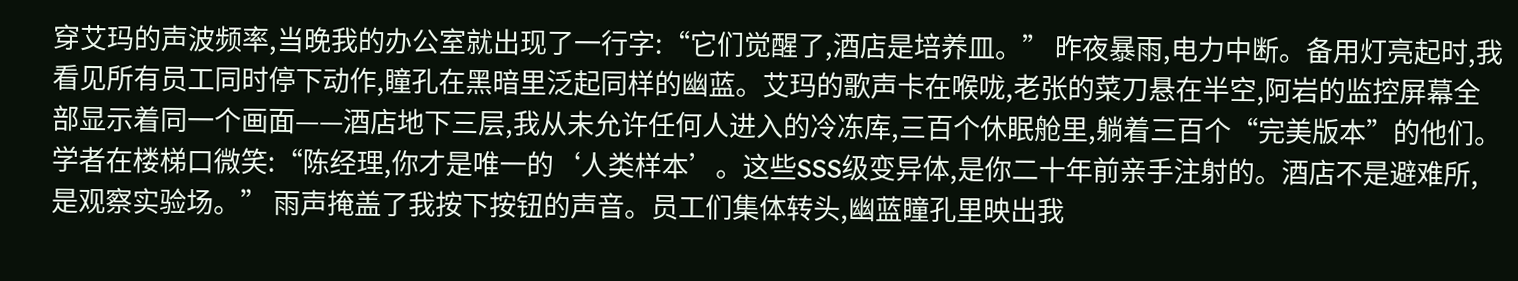穿艾玛的声波频率,当晚我的办公室就出现了一行字:“它们觉醒了,酒店是培养皿。” 昨夜暴雨,电力中断。备用灯亮起时,我看见所有员工同时停下动作,瞳孔在黑暗里泛起同样的幽蓝。艾玛的歌声卡在喉咙,老张的菜刀悬在半空,阿岩的监控屏幕全部显示着同一个画面——酒店地下三层,我从未允许任何人进入的冷冻库,三百个休眠舱里,躺着三百个“完美版本”的他们。 学者在楼梯口微笑:“陈经理,你才是唯一的‘人类样本’。这些SSS级变异体,是你二十年前亲手注射的。酒店不是避难所,是观察实验场。” 雨声掩盖了我按下按钮的声音。员工们集体转头,幽蓝瞳孔里映出我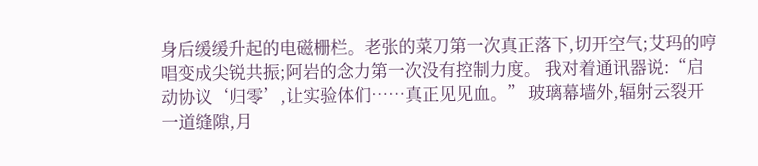身后缓缓升起的电磁栅栏。老张的菜刀第一次真正落下,切开空气;艾玛的哼唱变成尖锐共振;阿岩的念力第一次没有控制力度。 我对着通讯器说:“启动协议‘归零’,让实验体们……真正见见血。” 玻璃幕墙外,辐射云裂开一道缝隙,月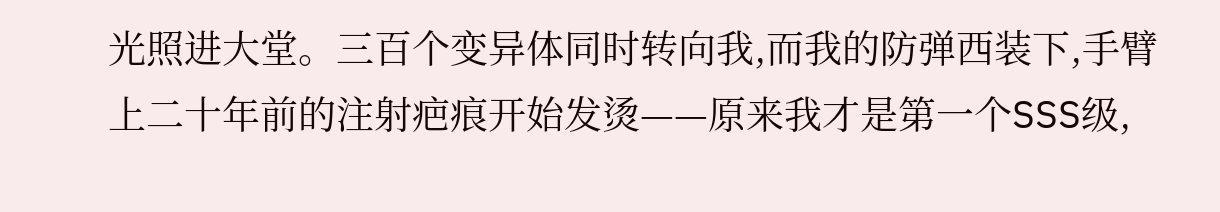光照进大堂。三百个变异体同时转向我,而我的防弹西装下,手臂上二十年前的注射疤痕开始发烫——原来我才是第一个SSS级,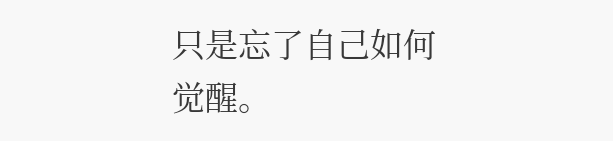只是忘了自己如何觉醒。